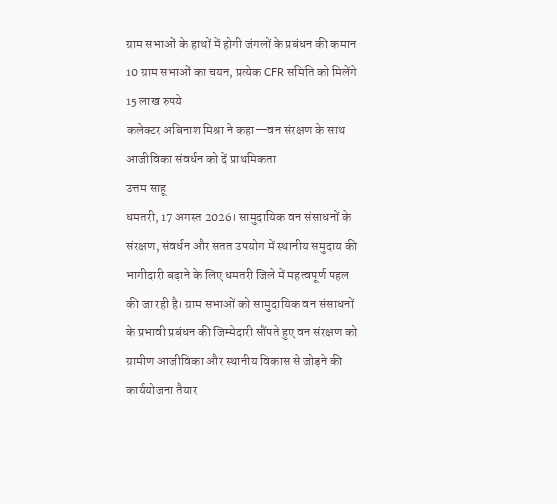ग्राम सभाओं के हाथों में होगी जंगलों के प्रबंधन की कमान
10 ग्राम सभाओं का चयन, प्रत्येक CFR समिति को मिलेंगे 15 लाख रुपये
कलेक्टर अबिनाश मिश्रा ने कहा—वन संरक्षण के साथ आजीविका संवर्धन को दें प्राथमिकता
उत्तम साहू
धमतरी, 17 अगस्त 2026। सामुदायिक वन संसाधनों के संरक्षण, संवर्धन और सतत उपयोग में स्थानीय समुदाय की भागीदारी बढ़ाने के लिए धमतरी जिले में महत्वपूर्ण पहल की जा रही है। ग्राम सभाओं को सामुदायिक वन संसाधनों के प्रभावी प्रबंधन की जिम्मेदारी सौंपते हुए वन संरक्षण को ग्रामीण आजीविका और स्थानीय विकास से जोड़ने की कार्ययोजना तैयार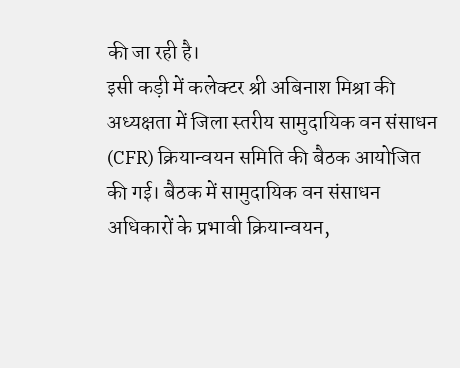की जा रही है।
इसी कड़ी में कलेक्टर श्री अबिनाश मिश्रा की अध्यक्षता में जिला स्तरीय सामुदायिक वन संसाधन (CFR) क्रियान्वयन समिति की बैठक आयोजित की गई। बैठक में सामुदायिक वन संसाधन अधिकारों के प्रभावी क्रियान्वयन,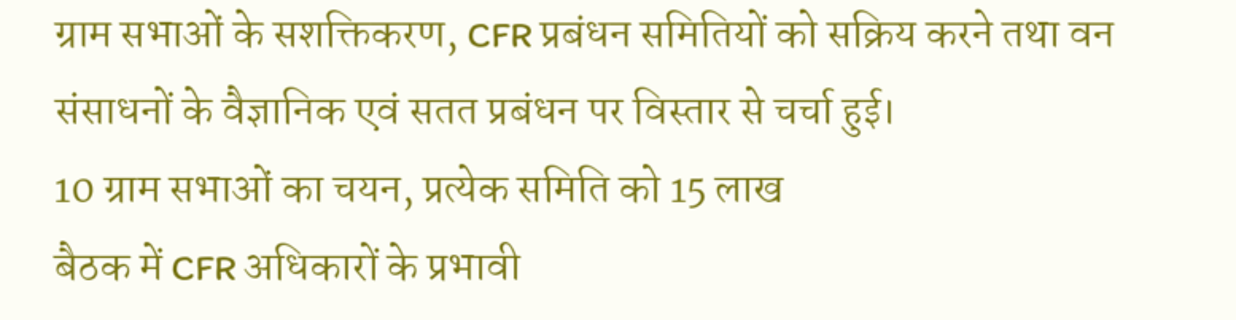ग्राम सभाओं के सशक्तिकरण, CFR प्रबंधन समितियों को सक्रिय करने तथा वन संसाधनों के वैज्ञानिक एवं सतत प्रबंधन पर विस्तार से चर्चा हुई।
10 ग्राम सभाओं का चयन, प्रत्येक समिति को 15 लाख
बैठक में CFR अधिकारों के प्रभावी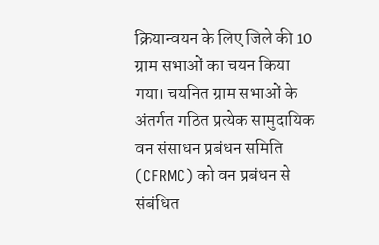क्रियान्वयन के लिए जिले की 10 ग्राम सभाओं का चयन किया गया। चयनित ग्राम सभाओं के अंतर्गत गठित प्रत्येक सामुदायिक वन संसाधन प्रबंधन समिति (CFRMC) को वन प्रबंधन से संबंधित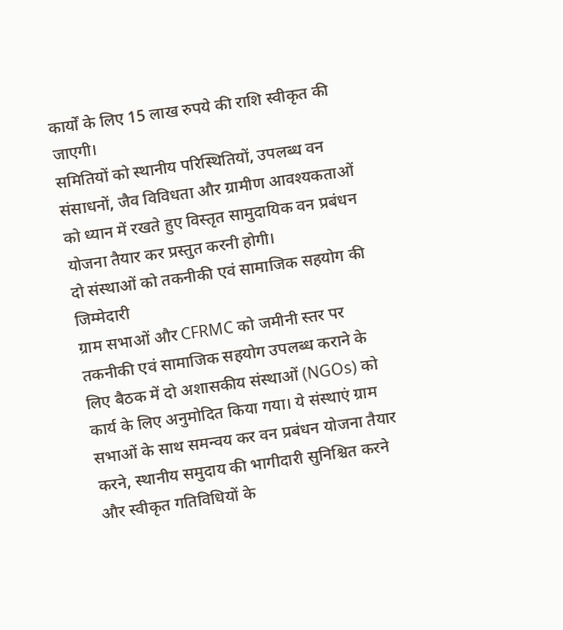कार्यों के लिए 15 लाख रुपये की राशि स्वीकृत की जाएगी।
समितियों को स्थानीय परिस्थितियों, उपलब्ध वन संसाधनों, जैव विविधता और ग्रामीण आवश्यकताओं को ध्यान में रखते हुए विस्तृत सामुदायिक वन प्रबंधन योजना तैयार कर प्रस्तुत करनी होगी।
दो संस्थाओं को तकनीकी एवं सामाजिक सहयोग की जिम्मेदारी
ग्राम सभाओं और CFRMC को जमीनी स्तर पर तकनीकी एवं सामाजिक सहयोग उपलब्ध कराने के लिए बैठक में दो अशासकीय संस्थाओं (NGOs) को कार्य के लिए अनुमोदित किया गया। ये संस्थाएं ग्राम सभाओं के साथ समन्वय कर वन प्रबंधन योजना तैयार करने, स्थानीय समुदाय की भागीदारी सुनिश्चित करने और स्वीकृत गतिविधियों के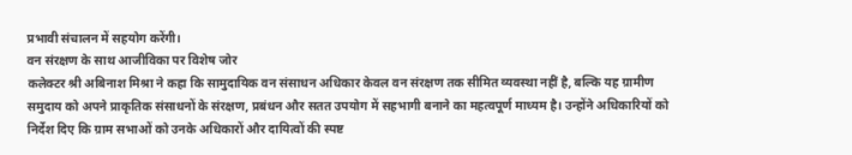प्रभावी संचालन में सहयोग करेंगी।
वन संरक्षण के साथ आजीविका पर विशेष जोर
कलेक्टर श्री अबिनाश मिश्रा ने कहा कि सामुदायिक वन संसाधन अधिकार केवल वन संरक्षण तक सीमित व्यवस्था नहीं है, बल्कि यह ग्रामीण समुदाय को अपने प्राकृतिक संसाधनों के संरक्षण, प्रबंधन और सतत उपयोग में सहभागी बनाने का महत्वपूर्ण माध्यम है। उन्होंने अधिकारियों को निर्देश दिए कि ग्राम सभाओं को उनके अधिकारों और दायित्वों की स्पष्ट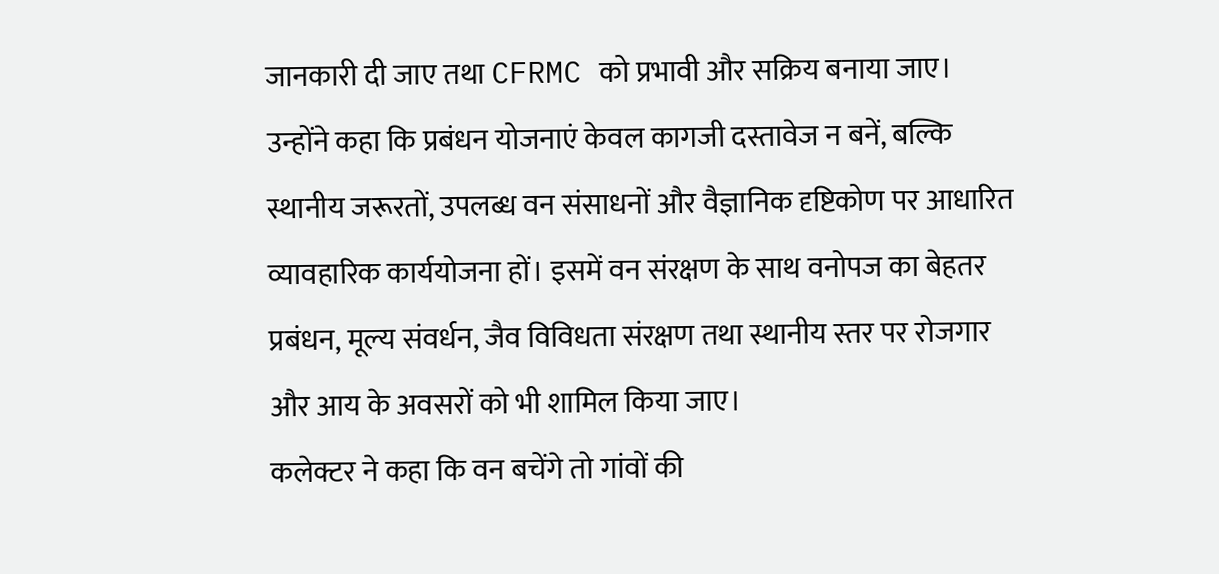जानकारी दी जाए तथा CFRMC को प्रभावी और सक्रिय बनाया जाए।
उन्होंने कहा कि प्रबंधन योजनाएं केवल कागजी दस्तावेज न बनें, बल्कि स्थानीय जरूरतों, उपलब्ध वन संसाधनों और वैज्ञानिक दृष्टिकोण पर आधारित व्यावहारिक कार्ययोजना हों। इसमें वन संरक्षण के साथ वनोपज का बेहतर प्रबंधन, मूल्य संवर्धन, जैव विविधता संरक्षण तथा स्थानीय स्तर पर रोजगार और आय के अवसरों को भी शामिल किया जाए।
कलेक्टर ने कहा कि वन बचेंगे तो गांवों की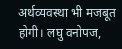अर्थव्यवस्था भी मजबूत होगी। लघु वनोपज,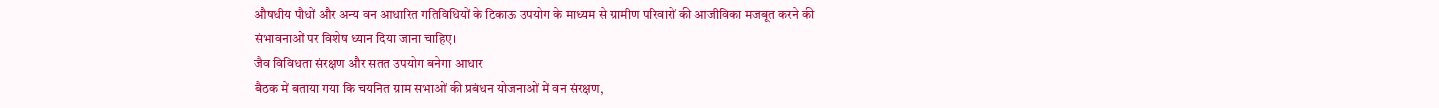औषधीय पौधों और अन्य वन आधारित गतिविधियों के टिकाऊ उपयोग के माध्यम से ग्रामीण परिवारों की आजीविका मजबूत करने की संभावनाओं पर विशेष ध्यान दिया जाना चाहिए।
जैव विविधता संरक्षण और सतत उपयोग बनेगा आधार
बैठक में बताया गया कि चयनित ग्राम सभाओं की प्रबंधन योजनाओं में वन संरक्षण,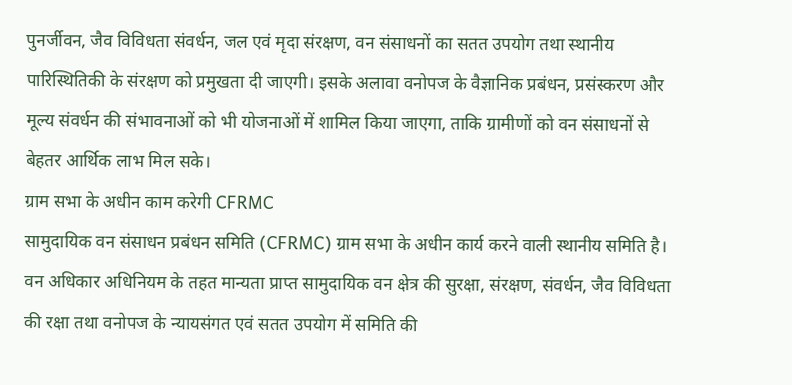पुनर्जीवन, जैव विविधता संवर्धन, जल एवं मृदा संरक्षण, वन संसाधनों का सतत उपयोग तथा स्थानीय पारिस्थितिकी के संरक्षण को प्रमुखता दी जाएगी। इसके अलावा वनोपज के वैज्ञानिक प्रबंधन, प्रसंस्करण और मूल्य संवर्धन की संभावनाओं को भी योजनाओं में शामिल किया जाएगा, ताकि ग्रामीणों को वन संसाधनों से बेहतर आर्थिक लाभ मिल सके।
ग्राम सभा के अधीन काम करेगी CFRMC
सामुदायिक वन संसाधन प्रबंधन समिति (CFRMC) ग्राम सभा के अधीन कार्य करने वाली स्थानीय समिति है। वन अधिकार अधिनियम के तहत मान्यता प्राप्त सामुदायिक वन क्षेत्र की सुरक्षा, संरक्षण, संवर्धन, जैव विविधता की रक्षा तथा वनोपज के न्यायसंगत एवं सतत उपयोग में समिति की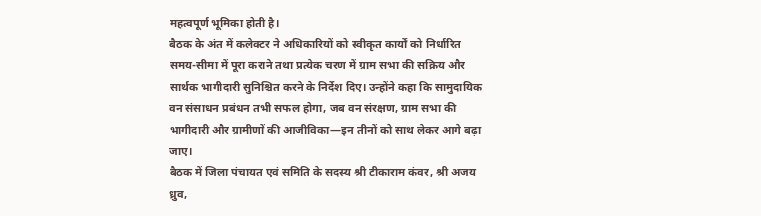महत्वपूर्ण भूमिका होती है।
बैठक के अंत में कलेक्टर ने अधिकारियों को स्वीकृत कार्यों को निर्धारित समय-सीमा में पूरा कराने तथा प्रत्येक चरण में ग्राम सभा की सक्रिय और सार्थक भागीदारी सुनिश्चित करने के निर्देश दिए। उन्होंने कहा कि सामुदायिक वन संसाधन प्रबंधन तभी सफल होगा, जब वन संरक्षण, ग्राम सभा की भागीदारी और ग्रामीणों की आजीविका—इन तीनों को साथ लेकर आगे बढ़ा जाए।
बैठक में जिला पंचायत एवं समिति के सदस्य श्री टीकाराम कंवर, श्री अजय ध्रुव,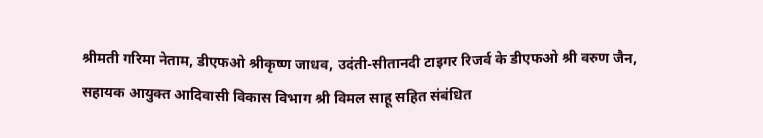श्रीमती गरिमा नेताम, डीएफओ श्रीकृष्ण जाधव, उदंती-सीतानदी टाइगर रिजर्व के डीएफओ श्री वरुण जैन, सहायक आयुक्त आदिवासी विकास विभाग श्री विमल साहू सहित संबंधित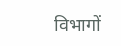विभागों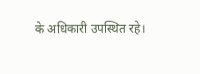के अधिकारी उपस्थित रहे।